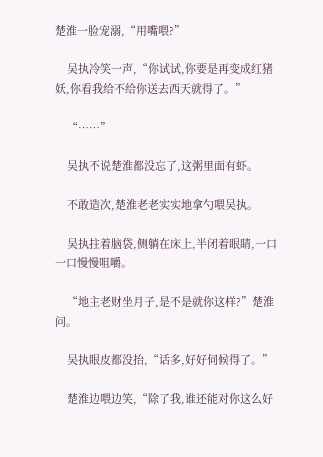楚淮一脸宠溺,“用嘴喂?”

    吴执冷笑一声,“你试试,你要是再变成红猪妖,你看我给不给你送去西天就得了。”

    “……”

    吴执不说楚淮都没忘了,这粥里面有虾。

    不敢造次,楚淮老老实实地拿勺喂吴执。

    吴执拄着脑袋,侧躺在床上,半闭着眼睛,一口一口慢慢咀嚼。

    “地主老财坐月子,是不是就你这样?”楚淮问。

    吴执眼皮都没抬,“话多,好好伺候得了。”

    楚淮边喂边笑,“除了我,谁还能对你这么好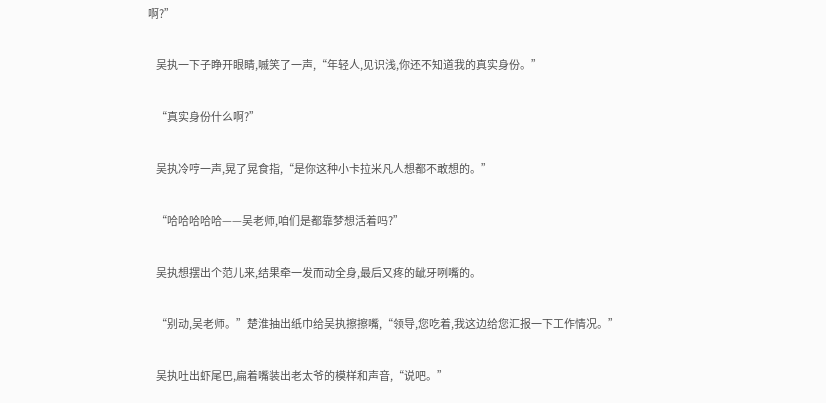啊?”

    吴执一下子睁开眼睛,嘁笑了一声,“年轻人,见识浅,你还不知道我的真实身份。”

    “真实身份什么啊?”

    吴执冷哼一声,晃了晃食指,“是你这种小卡拉米凡人想都不敢想的。”

    “哈哈哈哈哈——吴老师,咱们是都靠梦想活着吗?”

    吴执想摆出个范儿来,结果牵一发而动全身,最后又疼的龇牙咧嘴的。

    “别动,吴老师。”楚淮抽出纸巾给吴执擦擦嘴,“领导,您吃着,我这边给您汇报一下工作情况。”

    吴执吐出虾尾巴,扁着嘴装出老太爷的模样和声音,“说吧。”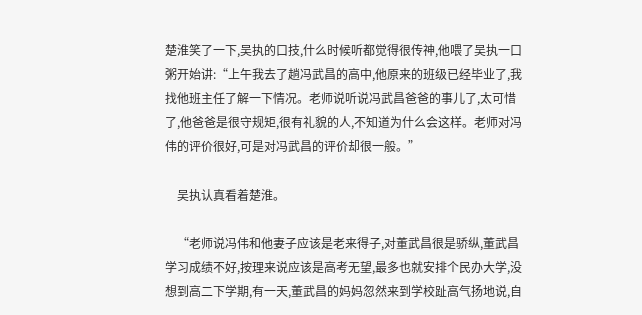楚淮笑了一下,吴执的口技,什么时候听都觉得很传神,他喂了吴执一口粥开始讲:“上午我去了趟冯武昌的高中,他原来的班级已经毕业了,我找他班主任了解一下情况。老师说听说冯武昌爸爸的事儿了,太可惜了,他爸爸是很守规矩,很有礼貌的人,不知道为什么会这样。老师对冯伟的评价很好,可是对冯武昌的评价却很一般。”

    吴执认真看着楚淮。

    “老师说冯伟和他妻子应该是老来得子,对董武昌很是骄纵,董武昌学习成绩不好,按理来说应该是高考无望,最多也就安排个民办大学,没想到高二下学期,有一天,董武昌的妈妈忽然来到学校趾高气扬地说,自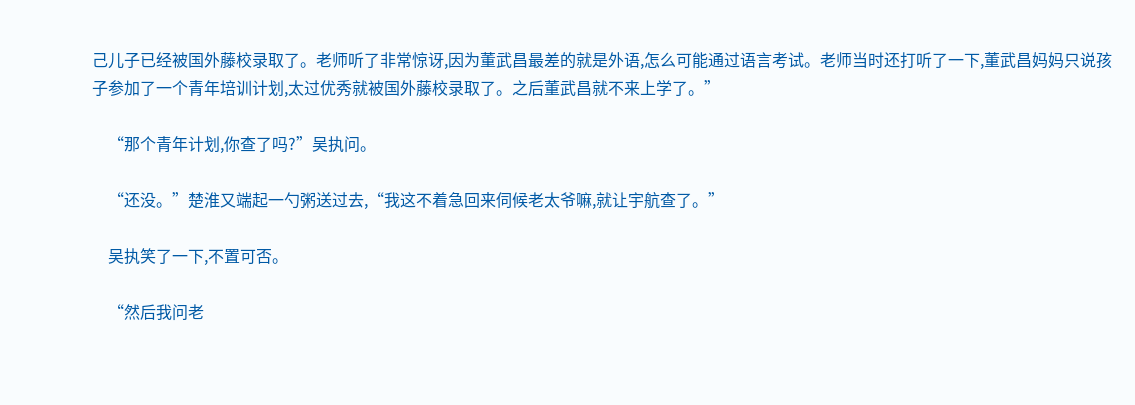己儿子已经被国外藤校录取了。老师听了非常惊讶,因为董武昌最差的就是外语,怎么可能通过语言考试。老师当时还打听了一下,董武昌妈妈只说孩子参加了一个青年培训计划,太过优秀就被国外藤校录取了。之后董武昌就不来上学了。”

    “那个青年计划,你查了吗?”吴执问。

    “还没。”楚淮又端起一勺粥送过去,“我这不着急回来伺候老太爷嘛,就让宇航查了。”

    吴执笑了一下,不置可否。

    “然后我问老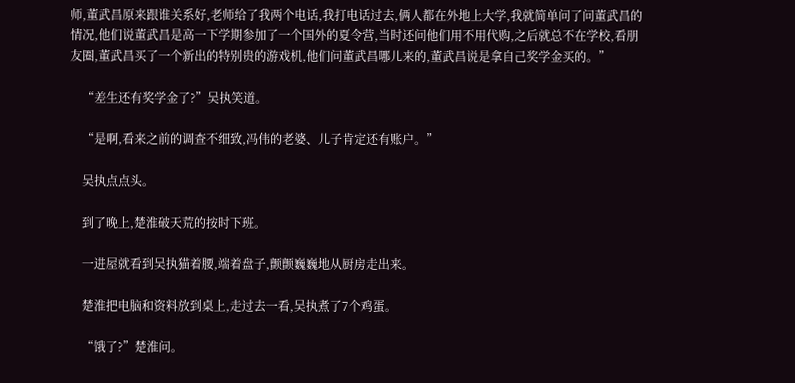师,董武昌原来跟谁关系好,老师给了我两个电话,我打电话过去,俩人都在外地上大学,我就简单问了问董武昌的情况,他们说董武昌是高一下学期参加了一个国外的夏令营,当时还问他们用不用代购,之后就总不在学校,看朋友圈,董武昌买了一个新出的特别贵的游戏机,他们问董武昌哪儿来的,董武昌说是拿自己奖学金买的。”

    “差生还有奖学金了?”吴执笑道。

    “是啊,看来之前的调查不细致,冯伟的老婆、儿子肯定还有账户。”

    吴执点点头。

    到了晚上,楚淮破天荒的按时下班。

    一进屋就看到吴执猫着腰,端着盘子,颤颤巍巍地从厨房走出来。

    楚淮把电脑和资料放到桌上,走过去一看,吴执煮了7个鸡蛋。

    “饿了?”楚淮问。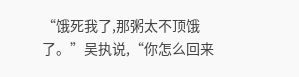“饿死我了,那粥太不顶饿了。”吴执说,“你怎么回来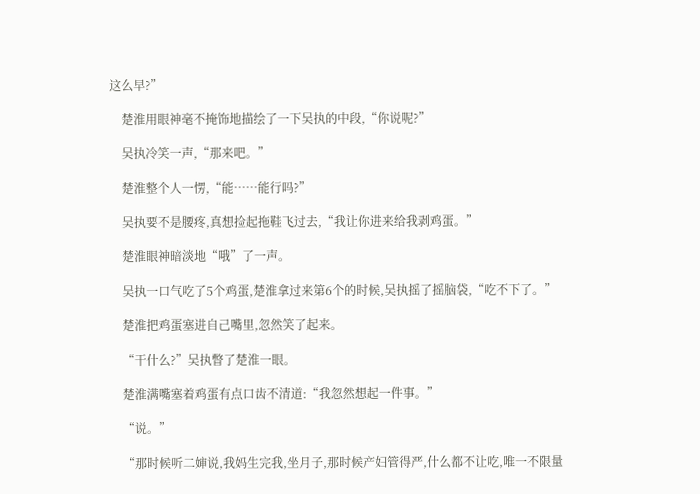这么早?”

    楚淮用眼神毫不掩饰地描绘了一下吴执的中段,“你说呢?”

    吴执冷笑一声,“那来吧。”

    楚淮整个人一愣,“能……能行吗?”

    吴执要不是腰疼,真想捡起拖鞋飞过去,“我让你进来给我剥鸡蛋。”

    楚淮眼神暗淡地“哦”了一声。

    吴执一口气吃了5个鸡蛋,楚淮拿过来第6个的时候,吴执摇了摇脑袋,“吃不下了。”

    楚淮把鸡蛋塞进自己嘴里,忽然笑了起来。

    “干什么?”吴执瞥了楚淮一眼。

    楚淮满嘴塞着鸡蛋有点口齿不清道:“我忽然想起一件事。”

    “说。”

    “那时候听二婶说,我妈生完我,坐月子,那时候产妇管得严,什么都不让吃,唯一不限量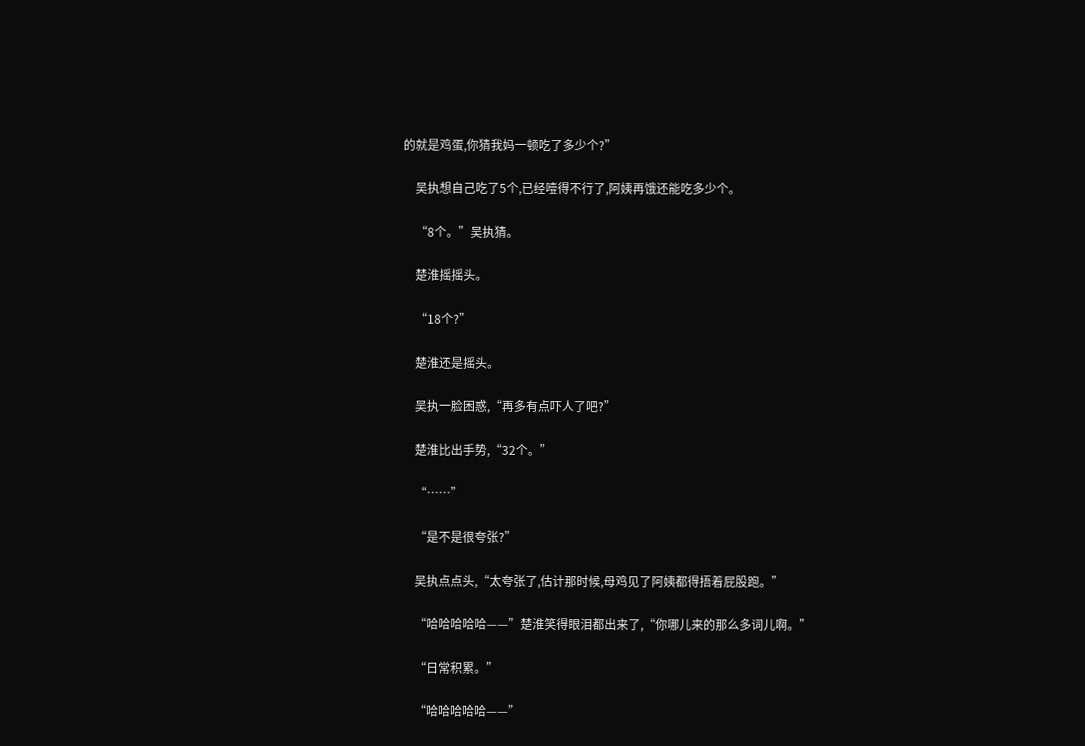的就是鸡蛋,你猜我妈一顿吃了多少个?”

    吴执想自己吃了5个,已经噎得不行了,阿姨再饿还能吃多少个。

    “8个。”吴执猜。

    楚淮摇摇头。

    “18个?”

    楚淮还是摇头。

    吴执一脸困惑,“再多有点吓人了吧?”

    楚淮比出手势,“32个。”

    “……”

    “是不是很夸张?”

    吴执点点头,“太夸张了,估计那时候,母鸡见了阿姨都得捂着屁股跑。”

    “哈哈哈哈哈——”楚淮笑得眼泪都出来了,“你哪儿来的那么多词儿啊。”

    “日常积累。”

    “哈哈哈哈哈——”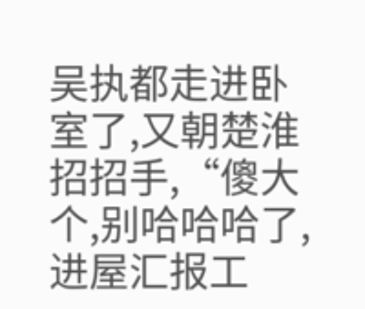吴执都走进卧室了,又朝楚淮招招手,“傻大个,别哈哈哈了,进屋汇报工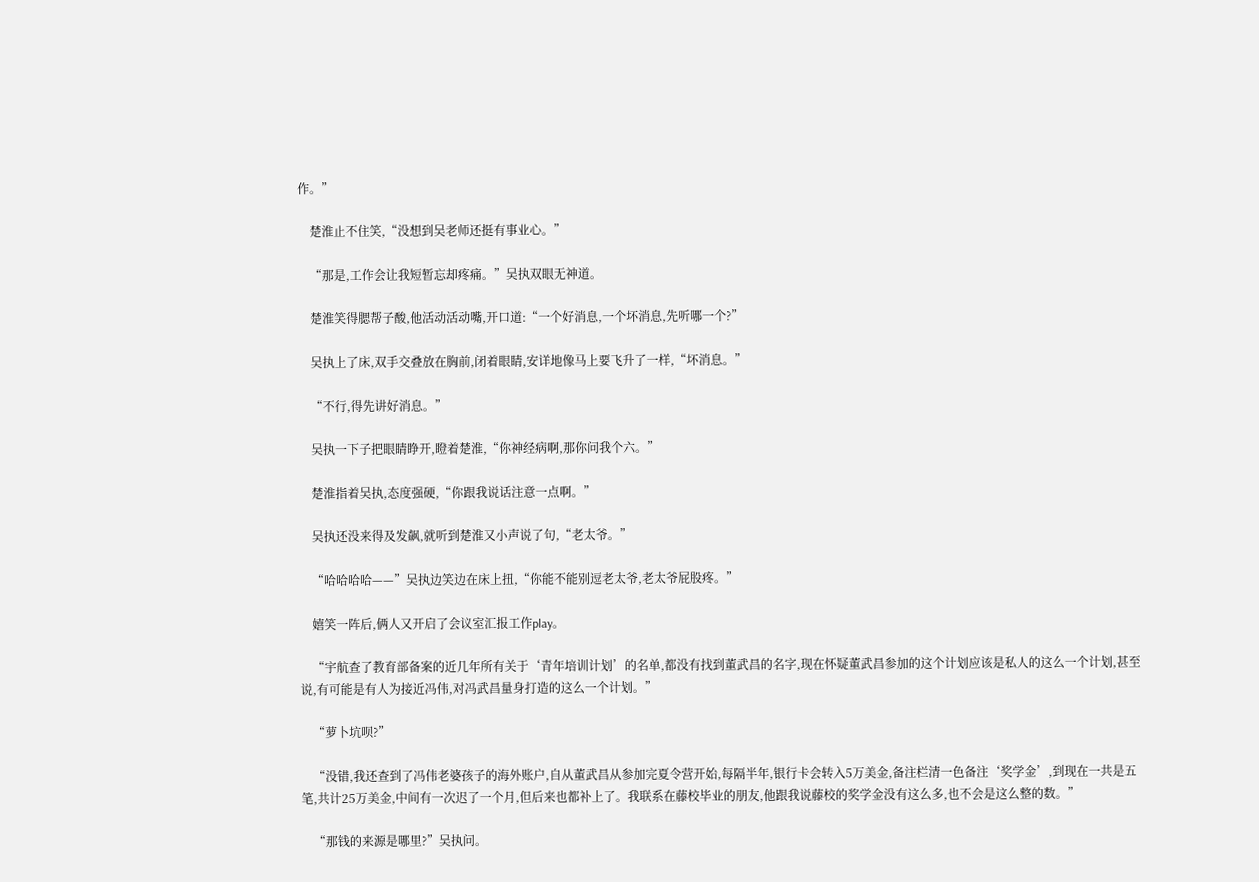作。”

    楚淮止不住笑,“没想到吴老师还挺有事业心。”

    “那是,工作会让我短暂忘却疼痛。”吴执双眼无神道。

    楚淮笑得腮帮子酸,他活动活动嘴,开口道:“一个好消息,一个坏消息,先听哪一个?”

    吴执上了床,双手交叠放在胸前,闭着眼睛,安详地像马上要飞升了一样,“坏消息。”

    “不行,得先讲好消息。”

    吴执一下子把眼睛睁开,瞪着楚淮,“你神经病啊,那你问我个六。”

    楚淮指着吴执,态度强硬,“你跟我说话注意一点啊。”

    吴执还没来得及发飙,就听到楚淮又小声说了句,“老太爷。”

    “哈哈哈哈——”吴执边笑边在床上扭,“你能不能别逗老太爷,老太爷屁股疼。”

    嬉笑一阵后,俩人又开启了会议室汇报工作play。

    “宇航查了教育部备案的近几年所有关于‘青年培训计划’的名单,都没有找到董武昌的名字,现在怀疑董武昌参加的这个计划应该是私人的这么一个计划,甚至说,有可能是有人为接近冯伟,对冯武昌量身打造的这么一个计划。”

    “萝卜坑呗?”

    “没错,我还查到了冯伟老婆孩子的海外账户,自从董武昌从参加完夏令营开始,每隔半年,银行卡会转入5万美金,备注栏清一色备注‘奖学金’,到现在一共是五笔,共计25万美金,中间有一次迟了一个月,但后来也都补上了。我联系在藤校毕业的朋友,他跟我说藤校的奖学金没有这么多,也不会是这么整的数。”

    “那钱的来源是哪里?”吴执问。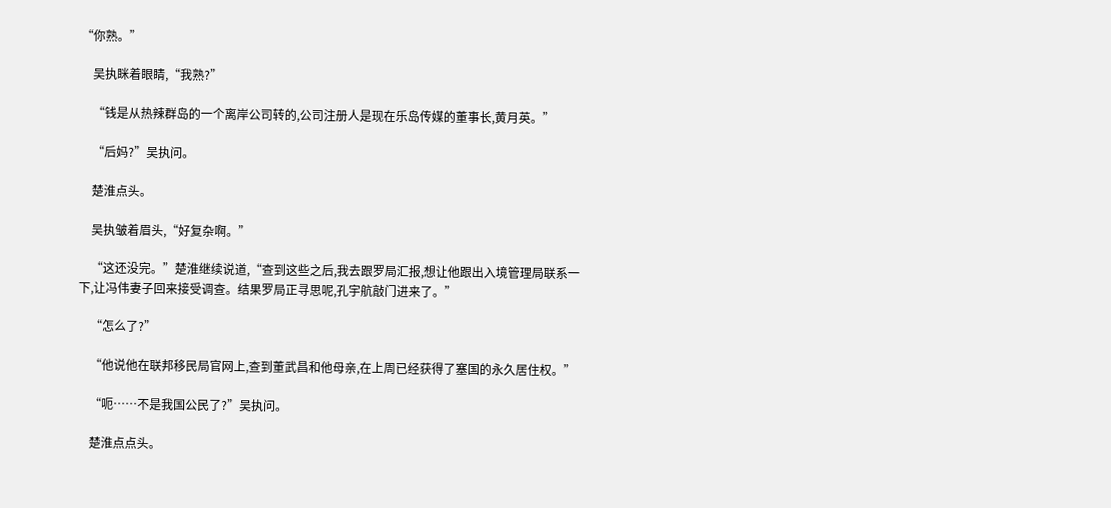“你熟。”

    吴执眯着眼睛,“我熟?”

    “钱是从热辣群岛的一个离岸公司转的,公司注册人是现在乐岛传媒的董事长,黄月英。”

    “后妈?”吴执问。

    楚淮点头。

    吴执皱着眉头,“好复杂啊。”

    “这还没完。”楚淮继续说道,“查到这些之后,我去跟罗局汇报,想让他跟出入境管理局联系一下,让冯伟妻子回来接受调查。结果罗局正寻思呢,孔宇航敲门进来了。”

    “怎么了?”

    “他说他在联邦移民局官网上,查到董武昌和他母亲,在上周已经获得了塞国的永久居住权。”

    “呃……不是我国公民了?”吴执问。

    楚淮点点头。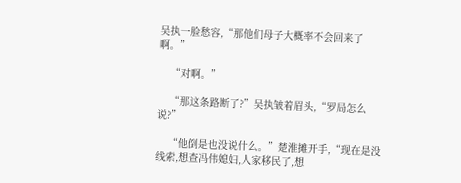吴执一脸愁容,“那他们母子大概率不会回来了啊。”

    “对啊。”

    “那这条路断了?”吴执皱着眉头,“罗局怎么说?”

    “他倒是也没说什么。”楚淮摊开手,“现在是没线索,想查冯伟媳妇,人家移民了,想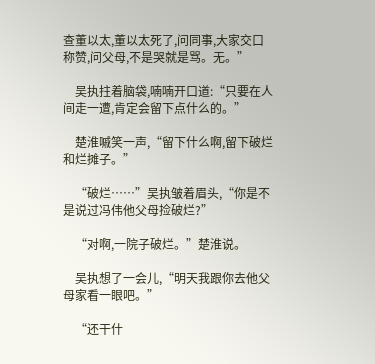查董以太,董以太死了,问同事,大家交口称赞,问父母,不是哭就是骂。无。”

    吴执拄着脑袋,喃喃开口道:“只要在人间走一遭,肯定会留下点什么的。”

    楚淮嘁笑一声,“留下什么啊,留下破烂和烂摊子。”

    “破烂……”吴执皱着眉头,“你是不是说过冯伟他父母捡破烂?”

    “对啊,一院子破烂。”楚淮说。

    吴执想了一会儿,“明天我跟你去他父母家看一眼吧。”

    “还干什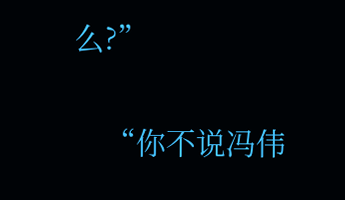么?”

    “你不说冯伟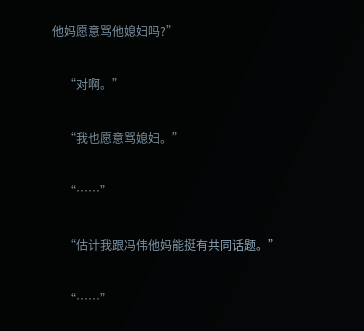他妈愿意骂他媳妇吗?”

    “对啊。”

    “我也愿意骂媳妇。”

    “……”

    “估计我跟冯伟他妈能挺有共同话题。”

    “……”